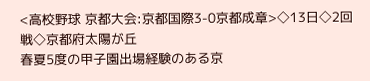<高校野球 京都大会:京都国際3-0京都成章>◇13日◇2回戦◇京都府太陽が丘
春夏5度の甲子園出場経験のある京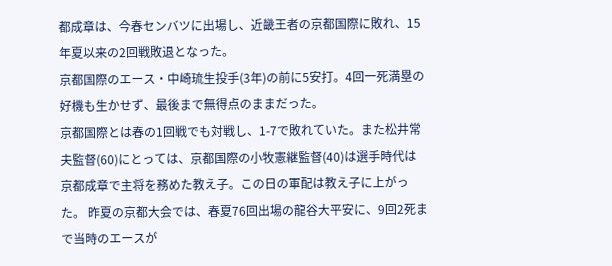都成章は、今春センバツに出場し、近畿王者の京都国際に敗れ、15年夏以来の2回戦敗退となった。
京都国際のエース・中崎琉生投手(3年)の前に5安打。4回一死満塁の好機も生かせず、最後まで無得点のままだった。
京都国際とは春の1回戦でも対戦し、1-7で敗れていた。また松井常夫監督(60)にとっては、京都国際の小牧憲継監督(40)は選手時代は京都成章で主将を務めた教え子。この日の軍配は教え子に上がった。 昨夏の京都大会では、春夏76回出場の龍谷大平安に、9回2死まで当時のエースが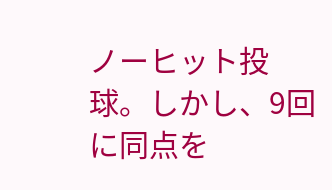ノーヒット投球。しかし、9回に同点を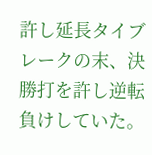許し延長タイブレークの末、決勝打を許し逆転負けしていた。